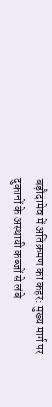बड़ौदामेव में अतिक्रमण का कहर: मुख्य मार्ग पर दुकानों के अस्थायी कब्जों से लंबे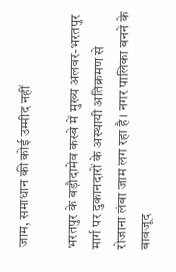जाम, समाधान की कोई उम्मीद नहीं

भरतपुर के बड़ौदामेव कस्बे में मुख्य अलवर-भरतपुर मार्ग पर दुकानदारों के अस्थायी अतिक्रमण से रोजाना लंबा जाम लग रहा है। नगर पालिका बनने के बावजूद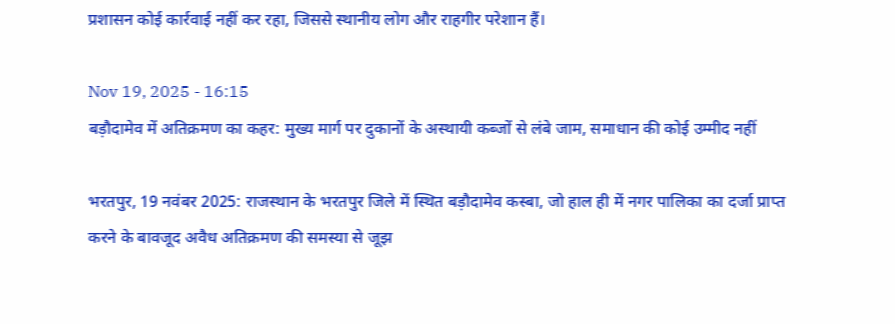प्रशासन कोई कार्रवाई नहीं कर रहा, जिससे स्थानीय लोग और राहगीर परेशान हैं।

Nov 19, 2025 - 16:15
बड़ौदामेव में अतिक्रमण का कहर: मुख्य मार्ग पर दुकानों के अस्थायी कब्जों से लंबे जाम, समाधान की कोई उम्मीद नहीं

भरतपुर, 19 नवंबर 2025: राजस्थान के भरतपुर जिले में स्थित बड़ौदामेव कस्बा, जो हाल ही में नगर पालिका का दर्जा प्राप्त करने के बावजूद अवैध अतिक्रमण की समस्या से जूझ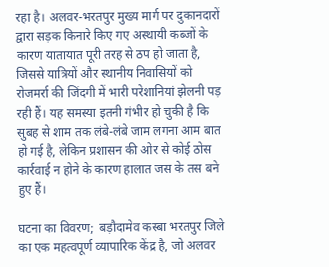रहा है। अलवर-भरतपुर मुख्य मार्ग पर दुकानदारों द्वारा सड़क किनारे किए गए अस्थायी कब्जों के कारण यातायात पूरी तरह से ठप हो जाता है, जिससे यात्रियों और स्थानीय निवासियों को रोजमर्रा की जिंदगी में भारी परेशानियां झेलनी पड़ रही हैं। यह समस्या इतनी गंभीर हो चुकी है कि सुबह से शाम तक लंबे-लंबे जाम लगना आम बात हो गई है, लेकिन प्रशासन की ओर से कोई ठोस कार्रवाई न होने के कारण हालात जस के तस बने हुए हैं।

घटना का विवरण;  बड़ौदामेव कस्बा भरतपुर जिले का एक महत्वपूर्ण व्यापारिक केंद्र है, जो अलवर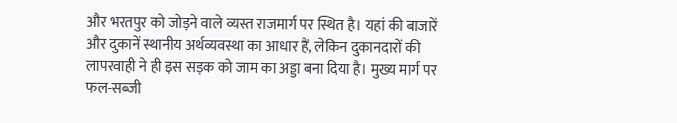और भरतपुर को जोड़ने वाले व्यस्त राजमार्ग पर स्थित है। यहां की बाजारें और दुकानें स्थानीय अर्थव्यवस्था का आधार हैं, लेकिन दुकानदारों की लापरवाही ने ही इस सड़क को जाम का अड्डा बना दिया है। मुख्य मार्ग पर फल-सब्जी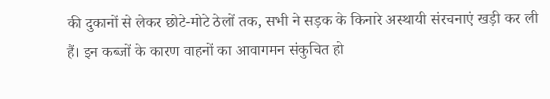की दुकानों से लेकर छोटे-मोटे ठेलों तक, सभी ने सड़क के किनारे अस्थायी संरचनाएं खड़ी कर ली हैं। इन कब्जों के कारण वाहनों का आवागमन संकुचित हो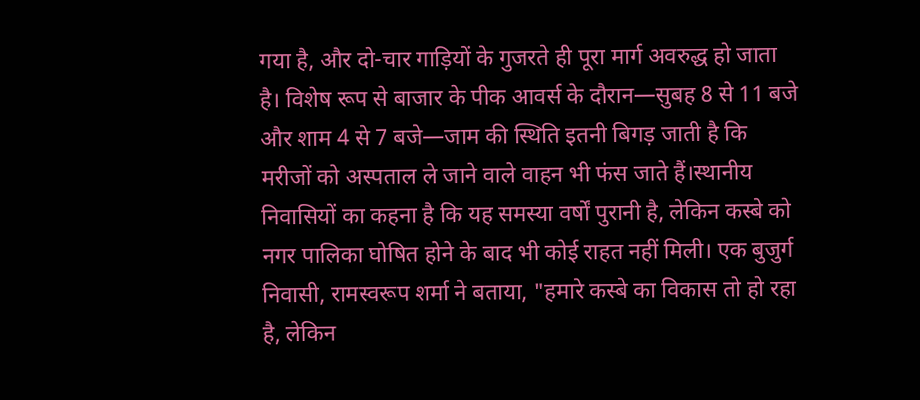गया है, और दो-चार गाड़ियों के गुजरते ही पूरा मार्ग अवरुद्ध हो जाता है। विशेष रूप से बाजार के पीक आवर्स के दौरान—सुबह 8 से 11 बजे और शाम 4 से 7 बजे—जाम की स्थिति इतनी बिगड़ जाती है कि मरीजों को अस्पताल ले जाने वाले वाहन भी फंस जाते हैं।स्थानीय निवासियों का कहना है कि यह समस्या वर्षों पुरानी है, लेकिन कस्बे को नगर पालिका घोषित होने के बाद भी कोई राहत नहीं मिली। एक बुजुर्ग निवासी, रामस्वरूप शर्मा ने बताया, "हमारे कस्बे का विकास तो हो रहा है, लेकिन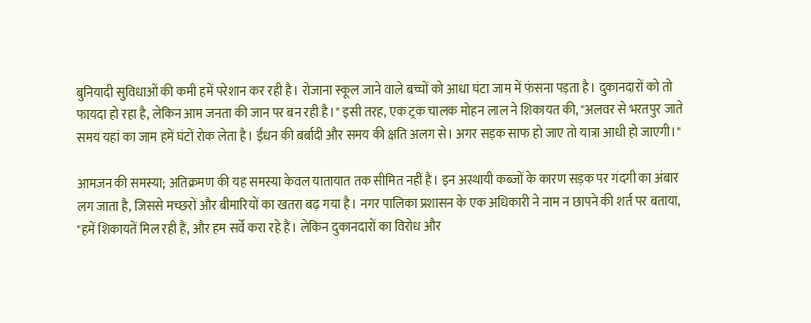बुनियादी सुविधाओं की कमी हमें परेशान कर रही है। रोजाना स्कूल जाने वाले बच्चों को आधा घंटा जाम में फंसना पड़ता है। दुकानदारों को तो फायदा हो रहा है, लेकिन आम जनता की जान पर बन रही है।" इसी तरह, एक ट्रक चालक मोहन लाल ने शिकायत की, "अलवर से भरतपुर जाते समय यहां का जाम हमें घंटों रोक लेता है। ईंधन की बर्बादी और समय की क्षति अलग से। अगर सड़क साफ हो जाए तो यात्रा आधी हो जाएगी।"

आमजन की समस्या; अतिक्रमण की यह समस्या केवल यातायात तक सीमित नहीं है। इन अस्थायी कब्जों के कारण सड़क पर गंदगी का अंबार लग जाता है, जिससे मच्छरों और बीमारियों का खतरा बढ़ गया है। नगर पालिका प्रशासन के एक अधिकारी ने नाम न छापने की शर्त पर बताया, "हमें शिकायतें मिल रही हैं, और हम सर्वे करा रहे हैं। लेकिन दुकानदारों का विरोध और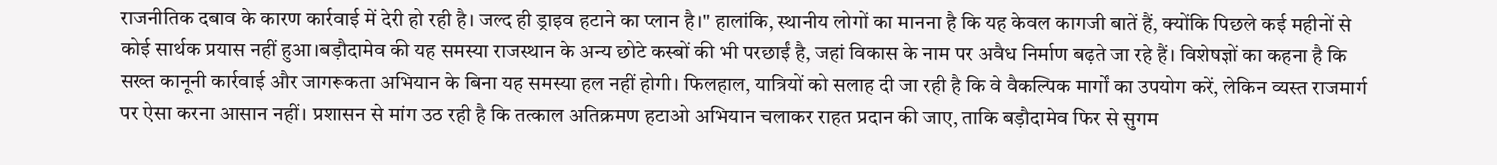राजनीतिक दबाव के कारण कार्रवाई में देरी हो रही है। जल्द ही ड्राइव हटाने का प्लान है।" हालांकि, स्थानीय लोगों का मानना है कि यह केवल कागजी बातें हैं, क्योंकि पिछले कई महीनों से कोई सार्थक प्रयास नहीं हुआ।बड़ौदामेव की यह समस्या राजस्थान के अन्य छोटे कस्बों की भी परछाईं है, जहां विकास के नाम पर अवैध निर्माण बढ़ते जा रहे हैं। विशेषज्ञों का कहना है कि सख्त कानूनी कार्रवाई और जागरूकता अभियान के बिना यह समस्या हल नहीं होगी। फिलहाल, यात्रियों को सलाह दी जा रही है कि वे वैकल्पिक मार्गों का उपयोग करें, लेकिन व्यस्त राजमार्ग पर ऐसा करना आसान नहीं। प्रशासन से मांग उठ रही है कि तत्काल अतिक्रमण हटाओ अभियान चलाकर राहत प्रदान की जाए, ताकि बड़ौदामेव फिर से सुगम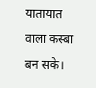यातायात वाला कस्बा बन सके।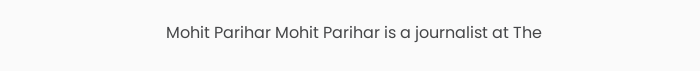Mohit Parihar Mohit Parihar is a journalist at The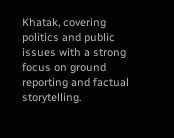Khatak, covering politics and public issues with a strong focus on ground reporting and factual storytelling.